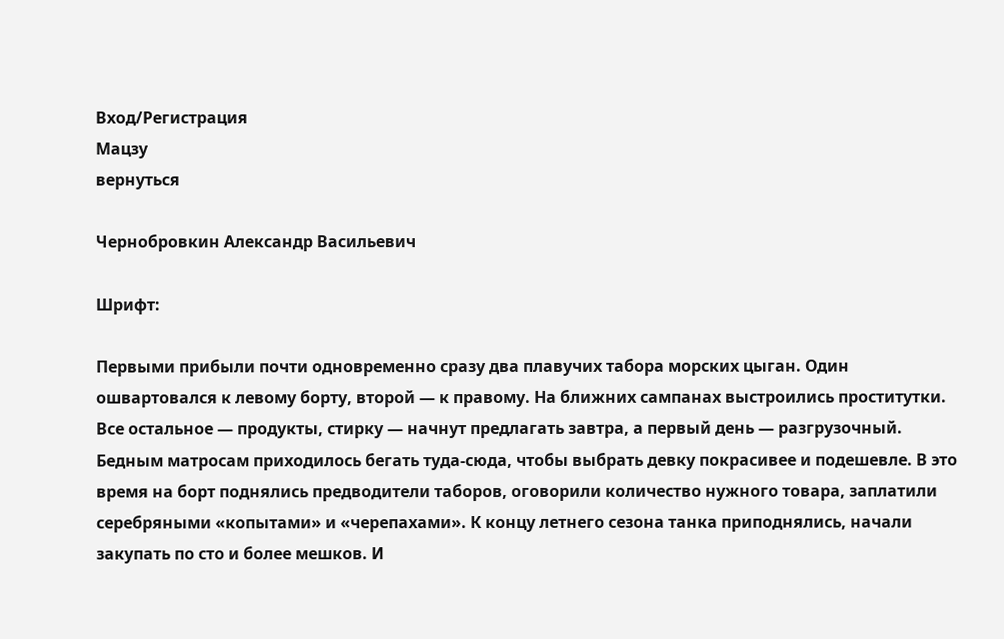Вход/Регистрация
Мацзу
вернуться

Чернобровкин Александр Васильевич

Шрифт:

Первыми прибыли почти одновременно сразу два плавучих табора морских цыган. Один ошвартовался к левому борту, второй — к правому. На ближних сампанах выстроились проститутки. Все остальное — продукты, стирку — начнут предлагать завтра, а первый день — разгрузочный. Бедным матросам приходилось бегать туда-сюда, чтобы выбрать девку покрасивее и подешевле. В это время на борт поднялись предводители таборов, оговорили количество нужного товара, заплатили серебряными «копытами» и «черепахами». К концу летнего сезона танка приподнялись, начали закупать по сто и более мешков. И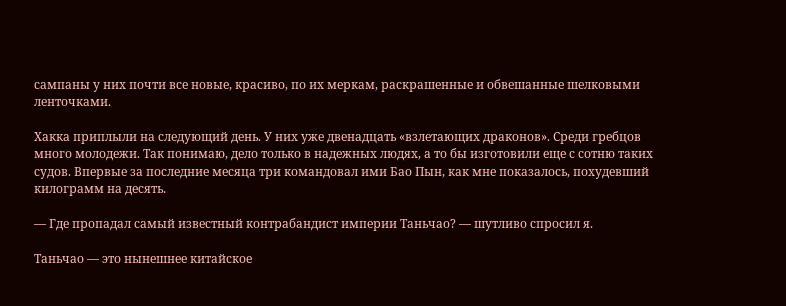сампаны у них почти все новые, красиво, по их меркам, раскрашенные и обвешанные шелковыми ленточками.

Хакка приплыли на следующий день. У них уже двенадцать «взлетающих драконов». Среди гребцов много молодежи. Так понимаю, дело только в надежных людях, а то бы изготовили еще с сотню таких судов. Впервые за последние месяца три командовал ими Бао Пын, как мне показалось, похудевший килограмм на десять.

— Где пропадал самый известный контрабандист империи Таньчао? — шутливо спросил я.

Таньчао — это нынешнее китайское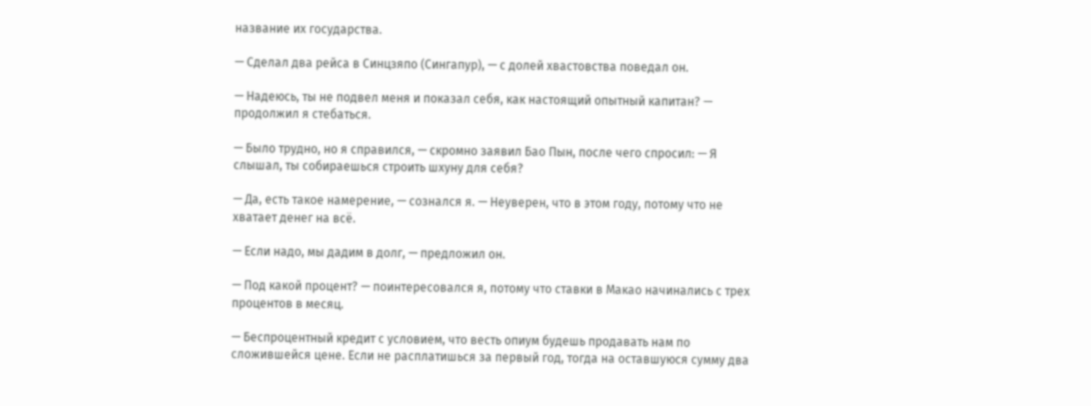название их государства.

— Сделал два рейса в Синцзяпо (Сингапур), — с долей хвастовства поведал он.

— Надеюсь, ты не подвел меня и показал себя, как настоящий опытный капитан? — продолжил я стебаться.

— Было трудно, но я справился, — скромно заявил Бао Пын, после чего спросил: — Я слышал, ты собираешься строить шхуну для себя?

— Да, есть такое намерение, — сознался я. — Неуверен, что в этом году, потому что не хватает денег на всё.

— Если надо, мы дадим в долг, — предложил он.

— Под какой процент? — поинтересовался я, потому что ставки в Макао начинались с трех процентов в месяц.

— Беспроцентный кредит с условием, что весть опиум будешь продавать нам по сложившейся цене. Если не расплатишься за первый год, тогда на оставшуюся сумму два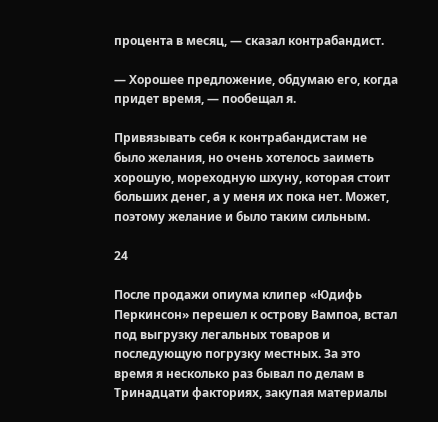процента в месяц, — сказал контрабандист.

— Хорошее предложение, обдумаю его, когда придет время, — пообещал я.

Привязывать себя к контрабандистам не было желания, но очень хотелось заиметь хорошую, мореходную шхуну, которая стоит больших денег, а у меня их пока нет. Может, поэтому желание и было таким сильным.

24

После продажи опиума клипер «Юдифь Перкинсон» перешел к острову Вампоа, встал под выгрузку легальных товаров и последующую погрузку местных. За это время я несколько раз бывал по делам в Тринадцати факториях, закупая материалы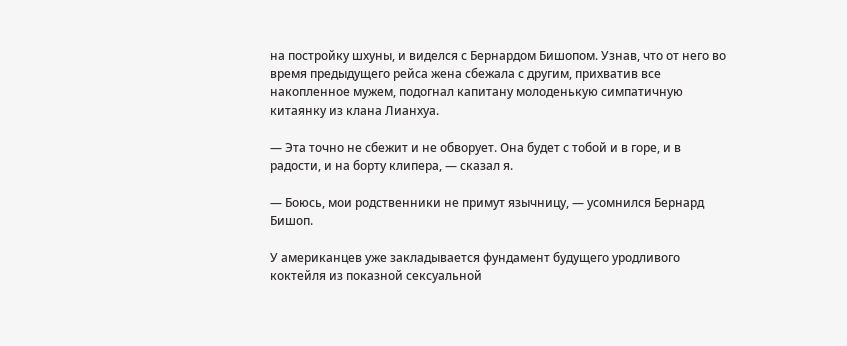на постройку шхуны, и виделся с Бернардом Бишопом. Узнав, что от него во время предыдущего рейса жена сбежала с другим, прихватив все накопленное мужем, подогнал капитану молоденькую симпатичную китаянку из клана Лианхуа.

— Эта точно не сбежит и не обворует. Она будет с тобой и в горе, и в радости, и на борту клипера, — сказал я.

— Боюсь, мои родственники не примут язычницу, — усомнился Бернард Бишоп.

У американцев уже закладывается фундамент будущего уродливого коктейля из показной сексуальной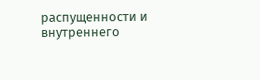распущенности и внутреннего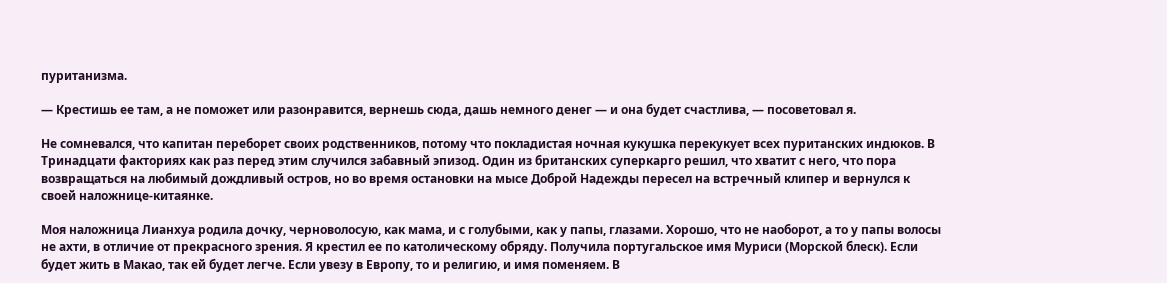пуританизма.

— Крестишь ее там, а не поможет или разонравится, вернешь сюда, дашь немного денег — и она будет счастлива, — посоветовал я.

Не сомневался, что капитан переборет своих родственников, потому что покладистая ночная кукушка перекукует всех пуританских индюков. В Тринадцати факториях как раз перед этим случился забавный эпизод. Один из британских суперкарго решил, что хватит с него, что пора возвращаться на любимый дождливый остров, но во время остановки на мысе Доброй Надежды пересел на встречный клипер и вернулся к своей наложнице-китаянке.

Моя наложница Лианхуа родила дочку, черноволосую, как мама, и с голубыми, как у папы, глазами. Хорошо, что не наоборот, а то у папы волосы не ахти, в отличие от прекрасного зрения. Я крестил ее по католическому обряду. Получила португальское имя Муриси (Морской блеск). Если будет жить в Макао, так ей будет легче. Если увезу в Европу, то и религию, и имя поменяем. В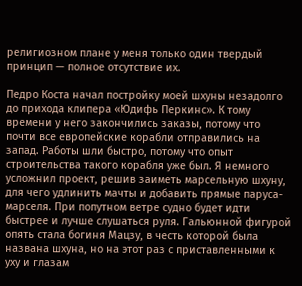религиозном плане у меня только один твердый принцип — полное отсутствие их.

Педро Коста начал постройку моей шхуны незадолго до прихода клипера «Юдифь Перкинс». К тому времени у него закончились заказы, потому что почти все европейские корабли отправились на запад. Работы шли быстро, потому что опыт строительства такого корабля уже был. Я немного усложнил проект, решив заиметь марсельную шхуну, для чего удлинить мачты и добавить прямые паруса-марселя. При попутном ветре судно будет идти быстрее и лучше слушаться руля. Гальюнной фигурой опять стала богиня Мацзу, в честь которой была названа шхуна, но на этот раз с приставленными к уху и глазам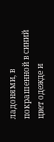ладонями, в покрашенной в синий цвет одежде и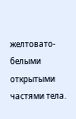желтовато-белыми открытыми частями тела.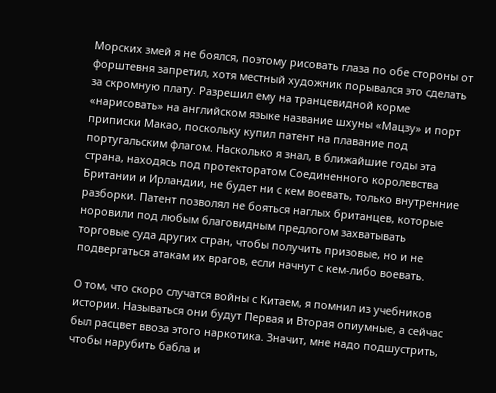Морских змей я не боялся, поэтому рисовать глаза по обе стороны от форштевня запретил, хотя местный художник порывался это сделать за скромную плату. Разрешил ему на транцевидной корме «нарисовать» на английском языке название шхуны «Мацзу» и порт приписки Макао, поскольку купил патент на плавание под португальским флагом. Насколько я знал, в ближайшие годы эта страна, находясь под протекторатом Соединенного королевства Британии и Ирландии, не будет ни с кем воевать, только внутренние разборки. Патент позволял не бояться наглых британцев, которые норовили под любым благовидным предлогом захватывать торговые суда других стран, чтобы получить призовые, но и не подвергаться атакам их врагов, если начнут с кем-либо воевать.

О том, что скоро случатся войны с Китаем, я помнил из учебников истории. Называться они будут Первая и Вторая опиумные, а сейчас был расцвет ввоза этого наркотика. Значит, мне надо подшустрить, чтобы нарубить бабла и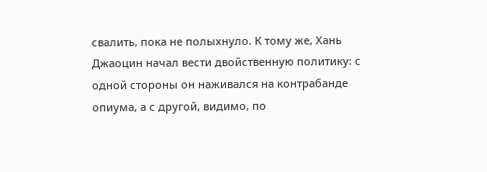свалить, пока не полыхнуло. К тому же, Хань Джаоцин начал вести двойственную политику: с одной стороны он наживался на контрабанде опиума, а с другой, видимо, по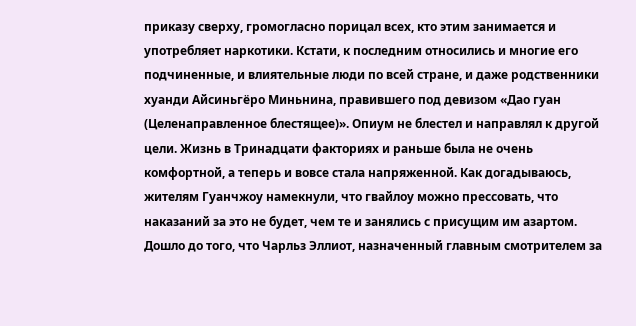приказу сверху, громогласно порицал всех, кто этим занимается и употребляет наркотики. Кстати, к последним относились и многие его подчиненные, и влиятельные люди по всей стране, и даже родственники хуанди Айсиньгёро Миньнина, правившего под девизом «Дао гуан (Целенаправленное блестящее)». Опиум не блестел и направлял к другой цели. Жизнь в Тринадцати факториях и раньше была не очень комфортной, а теперь и вовсе стала напряженной. Как догадываюсь, жителям Гуанчжоу намекнули, что гвайлоу можно прессовать, что наказаний за это не будет, чем те и занялись с присущим им азартом. Дошло до того, что Чарльз Эллиот, назначенный главным смотрителем за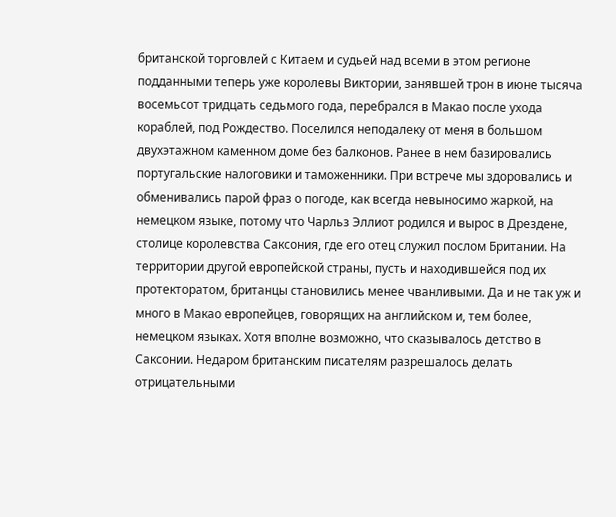британской торговлей с Китаем и судьей над всеми в этом регионе подданными теперь уже королевы Виктории, занявшей трон в июне тысяча восемьсот тридцать седьмого года, перебрался в Макао после ухода кораблей, под Рождество. Поселился неподалеку от меня в большом двухэтажном каменном доме без балконов. Ранее в нем базировались португальские налоговики и таможенники. При встрече мы здоровались и обменивались парой фраз о погоде, как всегда невыносимо жаркой, на немецком языке, потому что Чарльз Эллиот родился и вырос в Дрездене, столице королевства Саксония, где его отец служил послом Британии. На территории другой европейской страны, пусть и находившейся под их протекторатом, британцы становились менее чванливыми. Да и не так уж и много в Макао европейцев, говорящих на английском и, тем более, немецком языках. Хотя вполне возможно, что сказывалось детство в Саксонии. Недаром британским писателям разрешалось делать отрицательными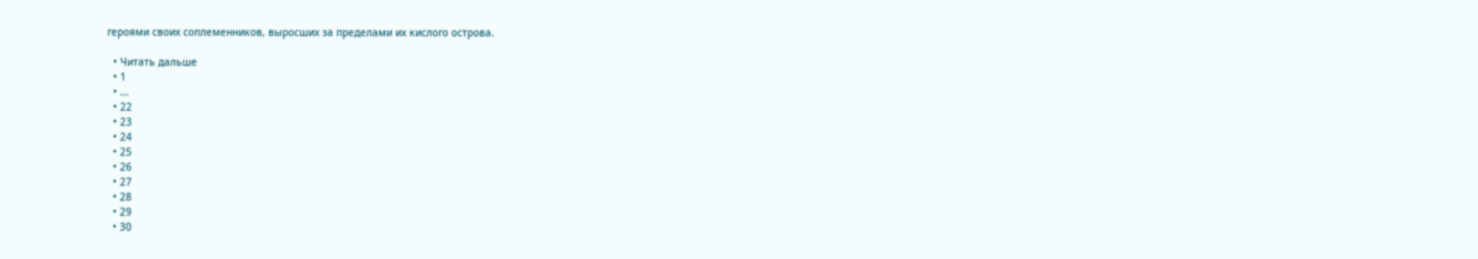героями своих соплеменников, выросших за пределами их кислого острова.

  • Читать дальше
  • 1
  • ...
  • 22
  • 23
  • 24
  • 25
  • 26
  • 27
  • 28
  • 29
  • 30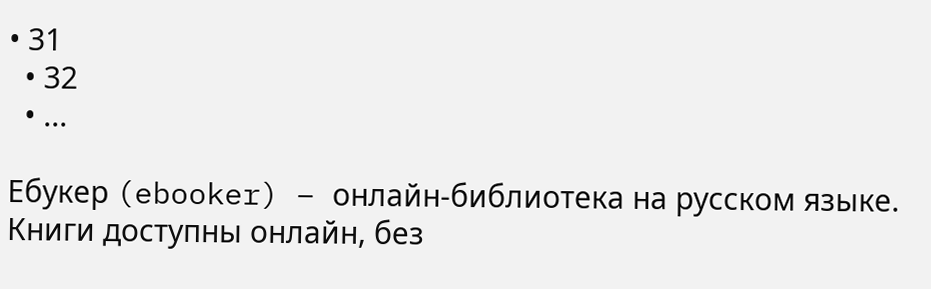• 31
  • 32
  • ...

Ебукер (ebooker) – онлайн-библиотека на русском языке. Книги доступны онлайн, без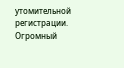утомительной регистрации. Огромный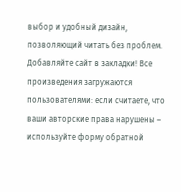выбор и удобный дизайн, позволяющий читать без проблем. Добавляйте сайт в закладки! Все произведения загружаются пользователями: если считаете, что ваши авторские права нарушены – используйте форму обратной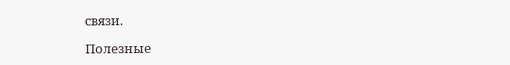связи.

Полезные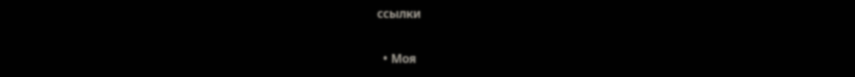ссылки

  • Моя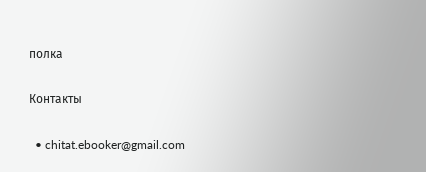полка

Контакты

  • chitat.ebooker@gmail.com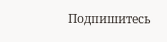Подпишитесь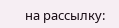на рассылку: